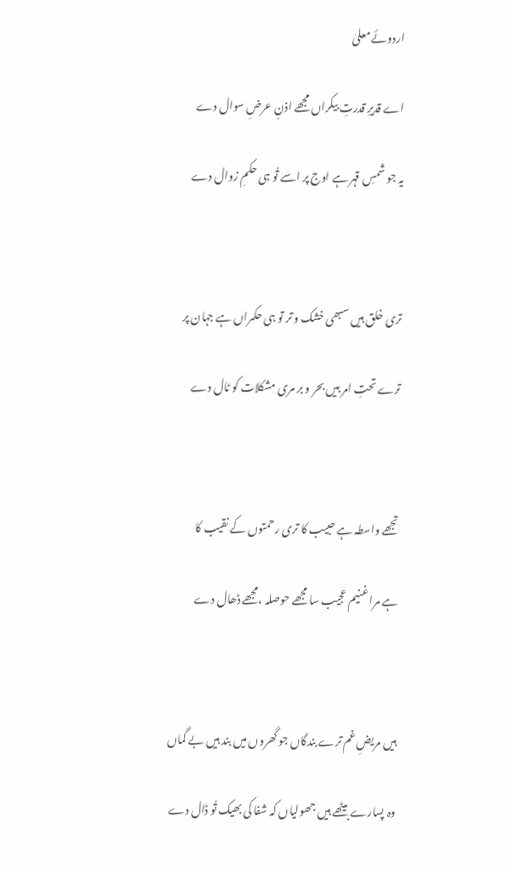اردوئے معلیٰ

اے قدیرِ قدرتِ بیکراں مجھے اذنِ عرضِ سوال دے

یہ جو شمسِ قہر ہے اوج پر اسے تُو ہی حکمِ زوال دے



تری خلق ہیں سبھی خشک و تر تو ہی حکمراں ہے جہان پر

ترے تحتِ امر ہیں بحر و بر مری مشکلات کو ٹال دے



تجھے واسطہ ہے حبیب کا تری رحمتوں کے نقیب کا

ہے مرا غنیم عجیب سا مجھے حوصلہ ،مجھے ڈھال دے



ہیں مریضِ غم ترے بندگاں جو گھروں میں بند ہیں بے گماں

وہ پسارے بیٹھے ہیں جھولیاں کہ شفا کی بھیک تُو ڈال دے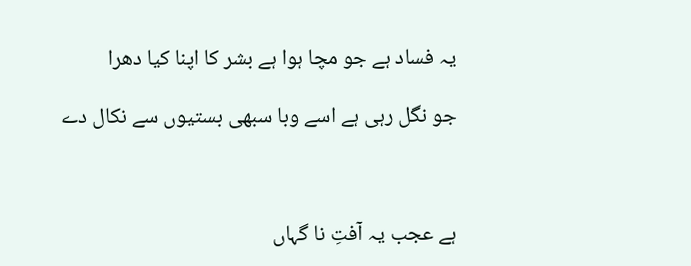یہ فساد ہے جو مچا ہوا ہے بشر کا اپنا کیا دھرا

جو نگل رہی ہے اسے وبا سبھی بستیوں سے نکال دے



ہے عجب یہ آفتِ نا گہاں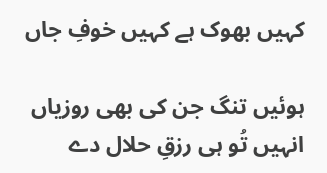کہیں بھوک ہے کہیں خوفِ جاں

ہوئیں تنگ جن کی بھی روزیاں انہیں تُو ہی رزقِ حلال دے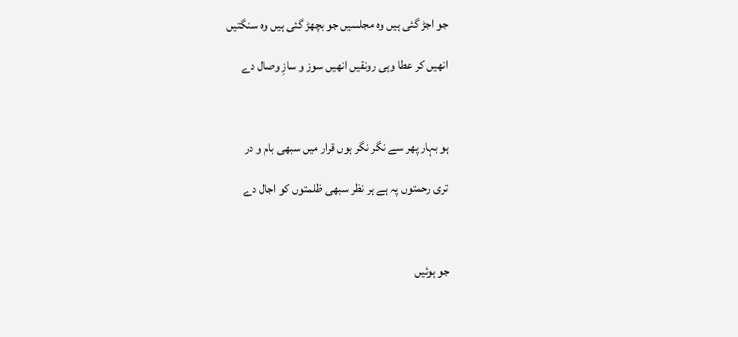جو اجڑ گئی ہیں وہ مجلسیں جو بچھڑ گئی ہیں وہ سنگتیں

انھیں کر عطا وہی رونقیں انھیں سوز و سازِ وصال دے



ہو بہار پھر سے نگر نگر ہوں قرار میں سبھی بام و در

تری رحمتوں پہ ہے ہر نظر سبھی ظلمتوں کو اجال دے



جو ہوئیں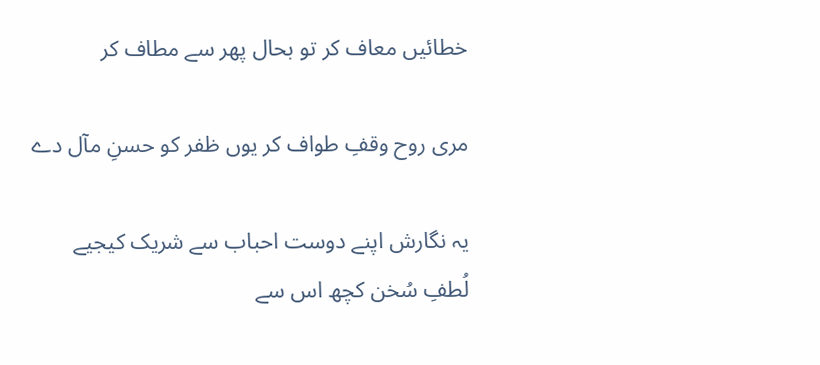خطائیں معاف کر تو بحال پھر سے مطاف کر

مری روح وقفِ طواف کر یوں ظفر کو حسنِ مآل دے

یہ نگارش اپنے دوست احباب سے شریک کیجیے
لُطفِ سُخن کچھ اس سے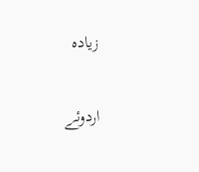زیادہ

اردوئے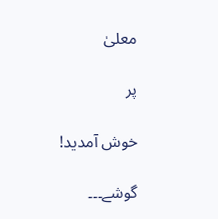معلیٰ

پر

خوش آمدید!

گوشے۔۔۔